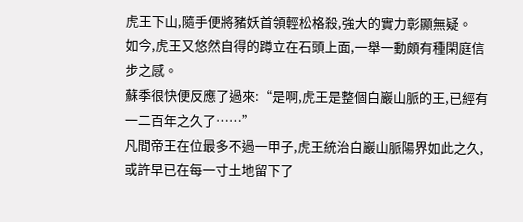虎王下山,隨手便將豬妖首領輕松格殺,強大的實力彰顯無疑。
如今,虎王又悠然自得的蹲立在石頭上面,一舉一動頗有種閑庭信步之感。
蘇季很快便反應了過來:“是啊,虎王是整個白巖山脈的王,已經有一二百年之久了……”
凡間帝王在位最多不過一甲子,虎王統治白巖山脈陽界如此之久,或許早已在每一寸土地留下了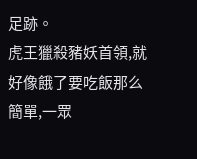足跡。
虎王獵殺豬妖首領,就好像餓了要吃飯那么簡單,一眾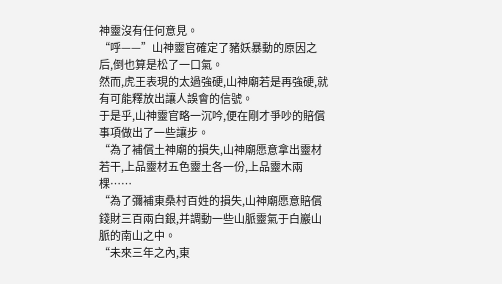神靈沒有任何意見。
“呼——”山神靈官確定了豬妖暴動的原因之后,倒也算是松了一口氣。
然而,虎王表現的太過強硬,山神廟若是再強硬,就有可能釋放出讓人誤會的信號。
于是乎,山神靈官略一沉吟,便在剛才爭吵的賠償事項做出了一些讓步。
“為了補償土神廟的損失,山神廟愿意拿出靈材若干,上品靈材五色靈土各一份,上品靈木兩棵……
“為了彌補東桑村百姓的損失,山神廟愿意賠償錢財三百兩白銀,并調動一些山脈靈氣于白巖山脈的南山之中。
“未來三年之內,東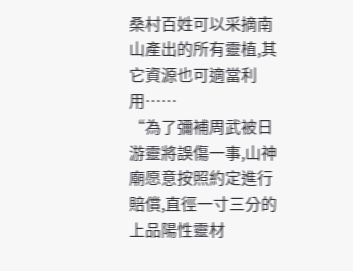桑村百姓可以采摘南山產出的所有靈植,其它資源也可適當利用……
“為了彌補周武被日游靈將誤傷一事,山神廟愿意按照約定進行賠償,直徑一寸三分的上品陽性靈材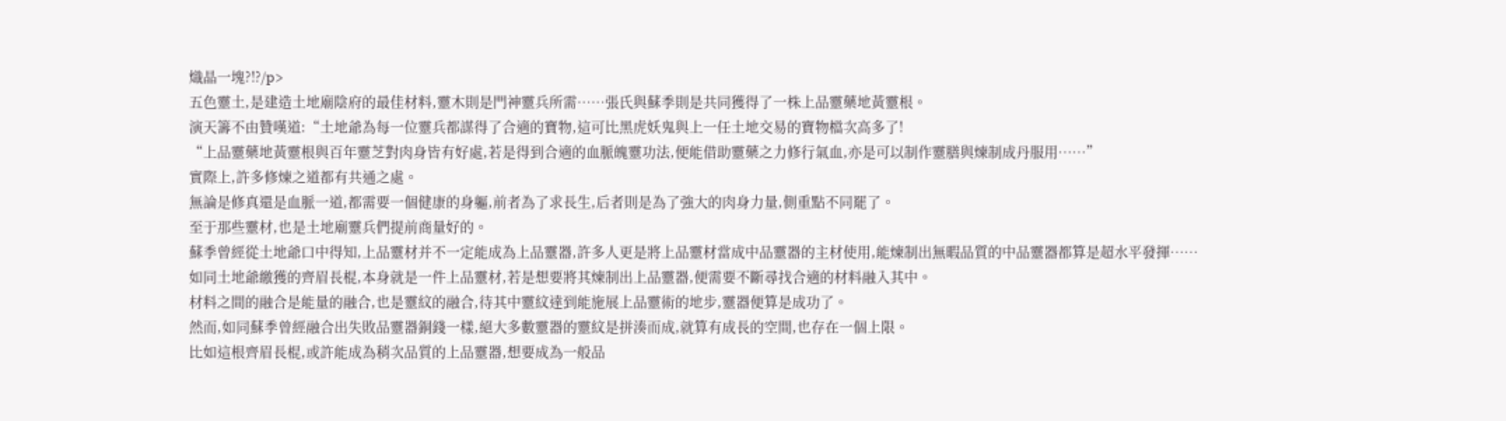熾晶一塊?!?/p>
五色靈土,是建造土地廟陰府的最佳材料,靈木則是門神靈兵所需……張氏與蘇季則是共同獲得了一株上品靈藥地黃靈根。
演天籌不由贊嘆道:“土地爺為每一位靈兵都謀得了合適的寶物,這可比黑虎妖鬼與上一任土地交易的寶物檔次高多了!
“上品靈藥地黃靈根與百年靈芝對肉身皆有好處,若是得到合適的血脈魄靈功法,便能借助靈藥之力修行氣血,亦是可以制作靈膳與煉制成丹服用……”
實際上,許多修煉之道都有共通之處。
無論是修真還是血脈一道,都需要一個健康的身軀,前者為了求長生,后者則是為了強大的肉身力量,側重點不同罷了。
至于那些靈材,也是土地廟靈兵們提前商量好的。
蘇季曾經從土地爺口中得知,上品靈材并不一定能成為上品靈器,許多人更是將上品靈材當成中品靈器的主材使用,能煉制出無暇品質的中品靈器都算是超水平發揮……
如同土地爺繳獲的齊眉長棍,本身就是一件上品靈材,若是想要將其煉制出上品靈器,便需要不斷尋找合適的材料融入其中。
材料之間的融合是能量的融合,也是靈紋的融合,待其中靈紋達到能施展上品靈術的地步,靈器便算是成功了。
然而,如同蘇季曾經融合出失敗品靈器銅錢一樣,絕大多數靈器的靈紋是拼湊而成,就算有成長的空間,也存在一個上限。
比如這根齊眉長棍,或許能成為稍次品質的上品靈器,想要成為一般品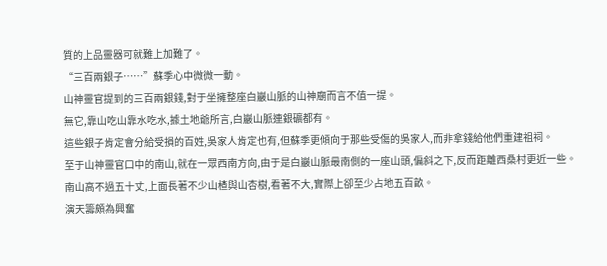質的上品靈器可就難上加難了。
“三百兩銀子……”蘇季心中微微一動。
山神靈官提到的三百兩銀錢,對于坐擁整座白巖山脈的山神廟而言不值一提。
無它,靠山吃山靠水吃水,據土地爺所言,白巖山脈連銀礦都有。
這些銀子肯定會分給受損的百姓,吳家人肯定也有,但蘇季更傾向于那些受傷的吳家人,而非拿錢給他們重建祖祠。
至于山神靈官口中的南山,就在一眾西南方向,由于是白巖山脈最南側的一座山頭,偏斜之下,反而距離西桑村更近一些。
南山高不過五十丈,上面長著不少山楂與山杏樹,看著不大,實際上卻至少占地五百畝。
演天籌頗為興奮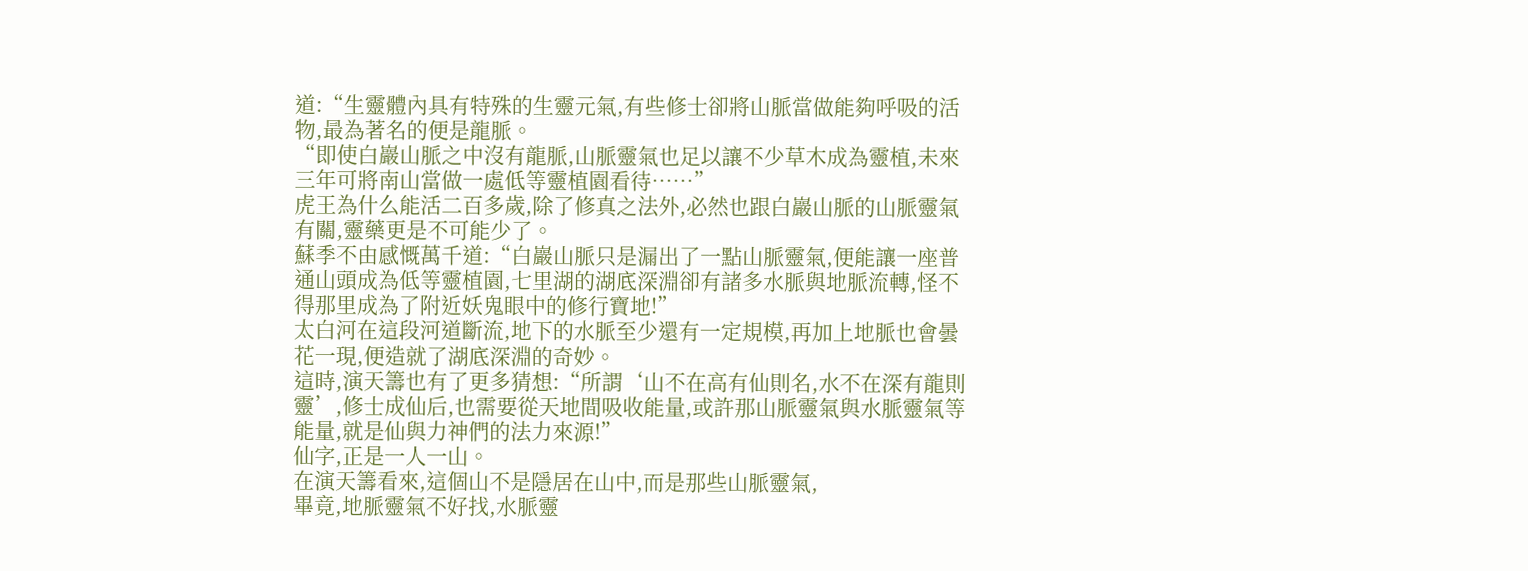道:“生靈體內具有特殊的生靈元氣,有些修士卻將山脈當做能夠呼吸的活物,最為著名的便是龍脈。
“即使白巖山脈之中沒有龍脈,山脈靈氣也足以讓不少草木成為靈植,未來三年可將南山當做一處低等靈植園看待……”
虎王為什么能活二百多歲,除了修真之法外,必然也跟白巖山脈的山脈靈氣有關,靈藥更是不可能少了。
蘇季不由感慨萬千道:“白巖山脈只是漏出了一點山脈靈氣,便能讓一座普通山頭成為低等靈植園,七里湖的湖底深淵卻有諸多水脈與地脈流轉,怪不得那里成為了附近妖鬼眼中的修行寶地!”
太白河在這段河道斷流,地下的水脈至少還有一定規模,再加上地脈也會曇花一現,便造就了湖底深淵的奇妙。
這時,演天籌也有了更多猜想:“所謂‘山不在高有仙則名,水不在深有龍則靈’,修士成仙后,也需要從天地間吸收能量,或許那山脈靈氣與水脈靈氣等能量,就是仙與力神們的法力來源!”
仙字,正是一人一山。
在演天籌看來,這個山不是隱居在山中,而是那些山脈靈氣,
畢竟,地脈靈氣不好找,水脈靈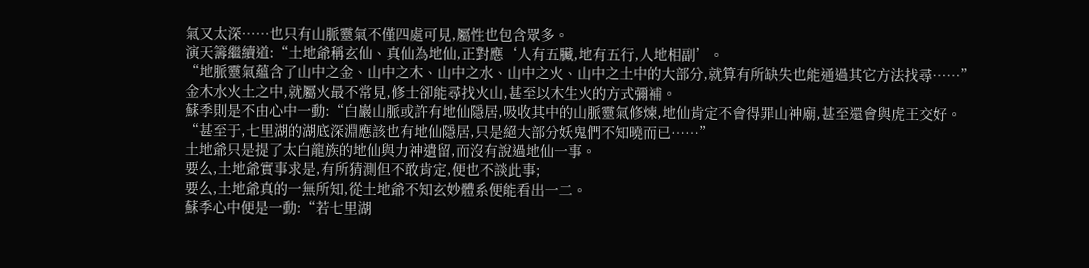氣又太深……也只有山脈靈氣不僅四處可見,屬性也包含眾多。
演天籌繼續道:“土地爺稱玄仙、真仙為地仙,正對應‘人有五臟,地有五行,人地相副’。
“地脈靈氣蘊含了山中之金、山中之木、山中之水、山中之火、山中之土中的大部分,就算有所缺失也能通過其它方法找尋……”
金木水火土之中,就屬火最不常見,修士卻能尋找火山,甚至以木生火的方式彌補。
蘇季則是不由心中一動:“白巖山脈或許有地仙隱居,吸收其中的山脈靈氣修煉,地仙肯定不會得罪山神廟,甚至還會與虎王交好。
“甚至于,七里湖的湖底深淵應該也有地仙隱居,只是絕大部分妖鬼們不知曉而已……”
土地爺只是提了太白龍族的地仙與力神遺留,而沒有說過地仙一事。
要么,土地爺實事求是,有所猜測但不敢肯定,便也不談此事;
要么,土地爺真的一無所知,從土地爺不知玄妙體系便能看出一二。
蘇季心中便是一動:“若七里湖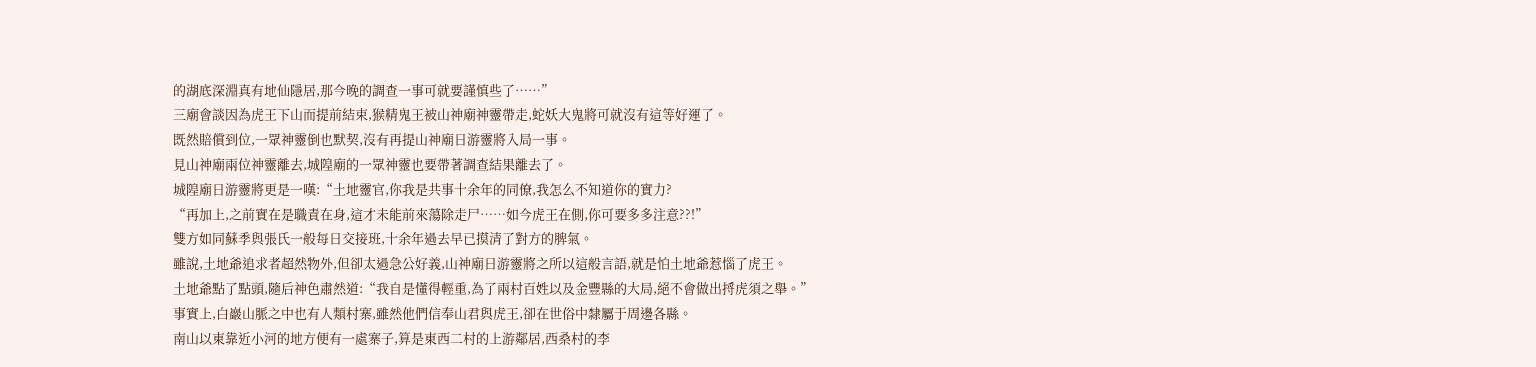的湖底深淵真有地仙隱居,那今晚的調查一事可就要謹慎些了……”
三廟會談因為虎王下山而提前結束,猴精鬼王被山神廟神靈帶走,蛇妖大鬼將可就沒有這等好運了。
既然賠償到位,一眾神靈倒也默契,沒有再提山神廟日游靈將入局一事。
見山神廟兩位神靈離去,城隍廟的一眾神靈也要帶著調查結果離去了。
城隍廟日游靈將更是一嘆:“土地靈官,你我是共事十余年的同僚,我怎么不知道你的實力?
“再加上,之前實在是職責在身,這才未能前來蕩除走尸……如今虎王在側,你可要多多注意??!”
雙方如同蘇季與張氏一般每日交接班,十余年過去早已摸清了對方的脾氣。
雖說,土地爺追求者超然物外,但卻太過急公好義,山神廟日游靈將之所以這般言語,就是怕土地爺惹惱了虎王。
土地爺點了點頭,隨后神色肅然道:“我自是懂得輕重,為了兩村百姓以及金豐縣的大局,絕不會做出捋虎須之舉。”
事實上,白巖山脈之中也有人類村寨,雖然他們信奉山君與虎王,卻在世俗中隸屬于周邊各縣。
南山以東靠近小河的地方便有一處寨子,算是東西二村的上游鄰居,西桑村的李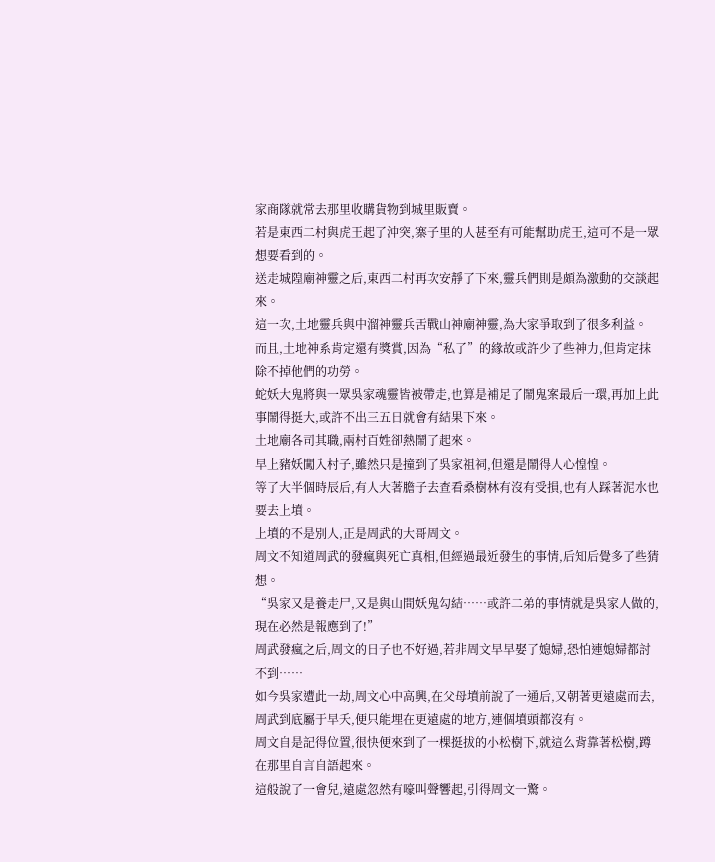家商隊就常去那里收購貨物到城里販賣。
若是東西二村與虎王起了沖突,寨子里的人甚至有可能幫助虎王,這可不是一眾想要看到的。
送走城隍廟神靈之后,東西二村再次安靜了下來,靈兵們則是頗為激動的交談起來。
這一次,土地靈兵與中溜神靈兵舌戰山神廟神靈,為大家爭取到了很多利益。
而且,土地神系肯定還有獎賞,因為“私了”的緣故或許少了些神力,但肯定抹除不掉他們的功勞。
蛇妖大鬼將與一眾吳家魂靈皆被帶走,也算是補足了鬧鬼案最后一環,再加上此事鬧得挺大,或許不出三五日就會有結果下來。
土地廟各司其職,兩村百姓卻熱鬧了起來。
早上豬妖闖入村子,雖然只是撞到了吳家祖祠,但還是鬧得人心惶惶。
等了大半個時辰后,有人大著膽子去查看桑樹林有沒有受損,也有人踩著泥水也要去上墳。
上墳的不是別人,正是周武的大哥周文。
周文不知道周武的發瘋與死亡真相,但經過最近發生的事情,后知后覺多了些猜想。
“吳家又是養走尸,又是與山間妖鬼勾結……或許二弟的事情就是吳家人做的,現在必然是報應到了!”
周武發瘋之后,周文的日子也不好過,若非周文早早娶了媳婦,恐怕連媳婦都討不到……
如今吳家遭此一劫,周文心中高興,在父母墳前說了一通后,又朝著更遠處而去,
周武到底屬于早夭,便只能埋在更遠處的地方,連個墳頭都沒有。
周文自是記得位置,很快便來到了一棵挺拔的小松樹下,就這么背靠著松樹,蹲在那里自言自語起來。
這般說了一會兒,遠處忽然有嚎叫聲響起,引得周文一驚。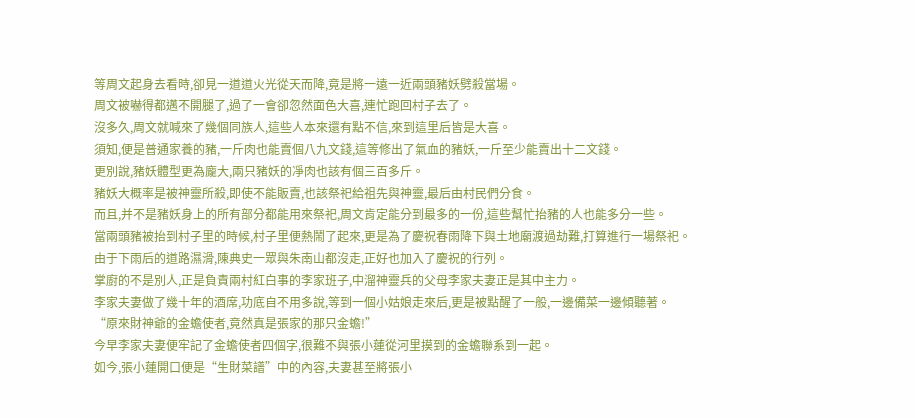等周文起身去看時,卻見一道道火光從天而降,竟是將一遠一近兩頭豬妖劈殺當場。
周文被嚇得都邁不開腿了,過了一會卻忽然面色大喜,連忙跑回村子去了。
沒多久,周文就喊來了幾個同族人,這些人本來還有點不信,來到這里后皆是大喜。
須知,便是普通家養的豬,一斤肉也能賣個八九文錢,這等修出了氣血的豬妖,一斤至少能賣出十二文錢。
更別說,豬妖體型更為龐大,兩只豬妖的凈肉也該有個三百多斤。
豬妖大概率是被神靈所殺,即使不能販賣,也該祭祀給祖先與神靈,最后由村民們分食。
而且,并不是豬妖身上的所有部分都能用來祭祀,周文肯定能分到最多的一份,這些幫忙抬豬的人也能多分一些。
當兩頭豬被抬到村子里的時候,村子里便熱鬧了起來,更是為了慶祝春雨降下與土地廟渡過劫難,打算進行一場祭祀。
由于下雨后的道路濕滑,陳典史一眾與朱南山都沒走,正好也加入了慶祝的行列。
掌廚的不是別人,正是負責兩村紅白事的李家班子,中溜神靈兵的父母李家夫妻正是其中主力。
李家夫妻做了幾十年的酒席,功底自不用多說,等到一個小姑娘走來后,更是被點醒了一般,一邊備菜一邊傾聽著。
“原來財神爺的金蟾使者,竟然真是張家的那只金蟾!”
今早李家夫妻便牢記了金蟾使者四個字,很難不與張小蓮從河里摸到的金蟾聯系到一起。
如今,張小蓮開口便是“生財菜譜”中的內容,夫妻甚至將張小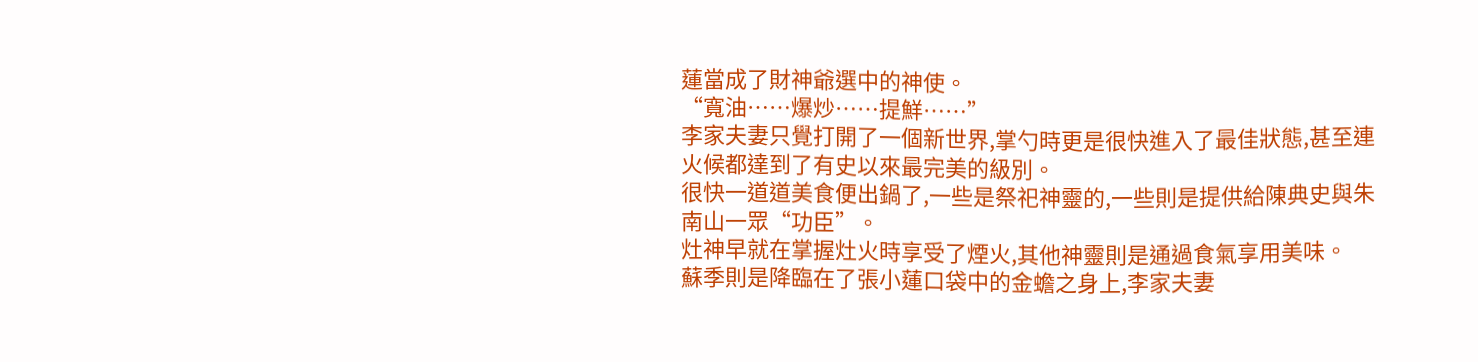蓮當成了財神爺選中的神使。
“寬油……爆炒……提鮮……”
李家夫妻只覺打開了一個新世界,掌勺時更是很快進入了最佳狀態,甚至連火候都達到了有史以來最完美的級別。
很快一道道美食便出鍋了,一些是祭祀神靈的,一些則是提供給陳典史與朱南山一眾“功臣”。
灶神早就在掌握灶火時享受了煙火,其他神靈則是通過食氣享用美味。
蘇季則是降臨在了張小蓮口袋中的金蟾之身上,李家夫妻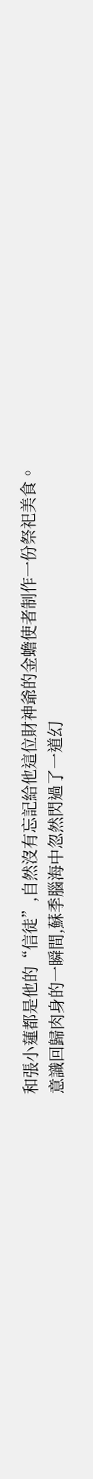和張小蓮都是他的“信徒”,自然沒有忘記給他這位財神爺的金蟾使者制作一份祭祀美食。
意識回歸肉身的一瞬間,蘇季腦海中忽然閃過了一道幻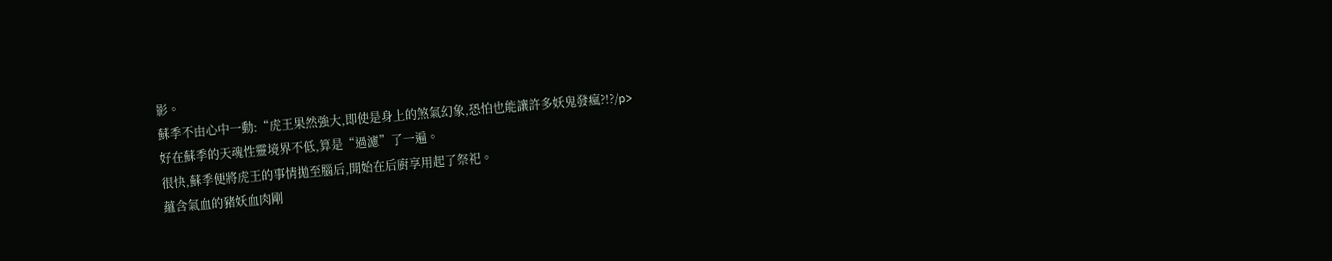影。
蘇季不由心中一動:“虎王果然強大,即使是身上的煞氣幻象,恐怕也能讓許多妖鬼發瘋?!?/p>
好在蘇季的天魂性靈境界不低,算是“過濾”了一遍。
很快,蘇季便將虎王的事情拋至腦后,開始在后廚享用起了祭祀。
蘊含氣血的豬妖血肉剛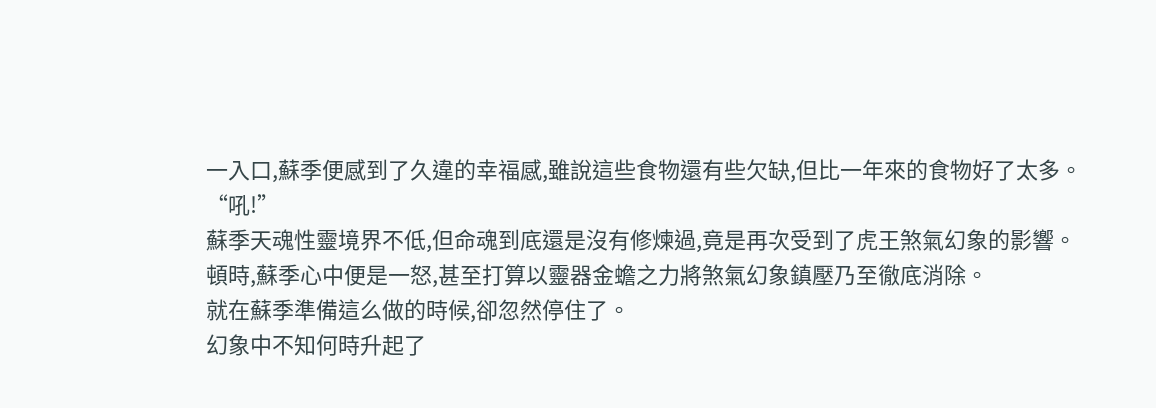一入口,蘇季便感到了久違的幸福感,雖說這些食物還有些欠缺,但比一年來的食物好了太多。
“吼!”
蘇季天魂性靈境界不低,但命魂到底還是沒有修煉過,竟是再次受到了虎王煞氣幻象的影響。
頓時,蘇季心中便是一怒,甚至打算以靈器金蟾之力將煞氣幻象鎮壓乃至徹底消除。
就在蘇季準備這么做的時候,卻忽然停住了。
幻象中不知何時升起了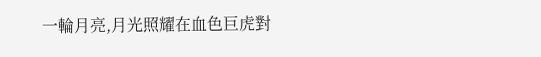一輪月亮,月光照耀在血色巨虎對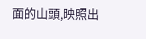面的山頭,映照出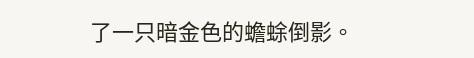了一只暗金色的蟾蜍倒影。